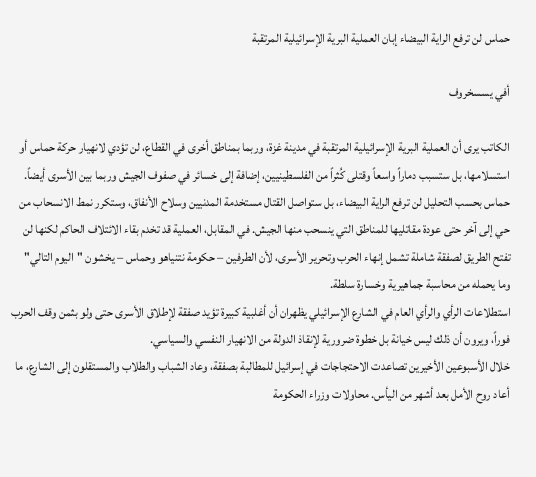حماس لن ترفع الراية البيضاء إبان العملية البرية الإسرائيلية المرتقبة

أفي يسسخروف

الكاتب يرى أن العملية البرية الإسرائيلية المرتقبة في مدينة غزة، وربما بمناطق أخرى في القطاع، لن تؤدي لانهيار حركة حماس أو استسلامها، بل ستسبب دماراً واسعاً وقتلى كُثراً من الفلسطينيين، إضافة إلى خسائر في صفوف الجيش وربما بين الأسرى أيضاً.
حماس بحسب التحليل لن ترفع الراية البيضاء، بل ستواصل القتال مستخدمة المدنيين وسلاح الأنفاق، وستكرر نمط الانسحاب من حي إلى آخر حتى عودة مقاتليها للمناطق التي ينسحب منها الجيش. في المقابل، العملية قد تخدم بقاء الائتلاف الحاكم لكنها لن تفتح الطريق لصفقة شاملة تشمل إنهاء الحرب وتحرير الأسرى، لأن الطرفين – حكومة نتنياهو وحماس – يخشون "اليوم التالي" وما يحمله من محاسبة جماهيرية وخسارة سلطة.
استطلاعات الرأي والرأي العام في الشارع الإسرائيلي يظهران أن أغلبية كبيرة تؤيد صفقة لإطلاق الأسرى حتى ولو بثمن وقف الحرب فوراً، ويرون أن ذلك ليس خيانة بل خطوة ضرورية لإنقاذ الدولة من الانهيار النفسي والسياسي.
خلال الأسبوعين الأخيرين تصاعدت الاحتجاجات في إسرائيل للمطالبة بصفقة، وعاد الشباب والطلاب والمستقلون إلى الشارع، ما أعاد روح الأمل بعد أشهر من اليأس. محاولات وزراء الحكومة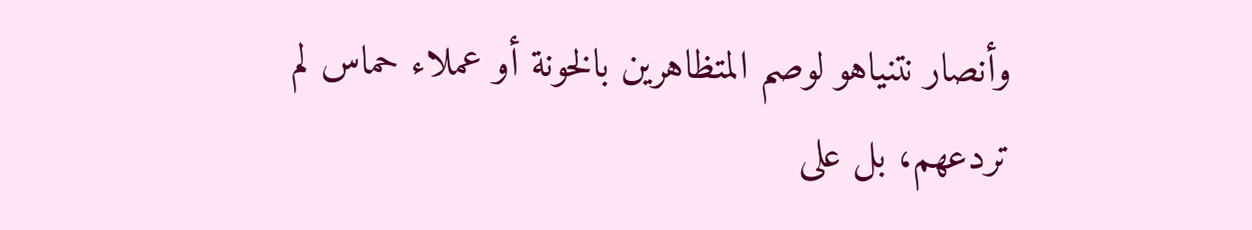وأنصار نتنياهو لوصم المتظاهرين بالخونة أو عملاء حماس لم تردعهم، بل على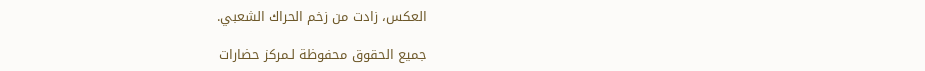العكس، زادت من زخم الحراك الشعبي.

جميع الحقوق محفوظة لـمركز حضارات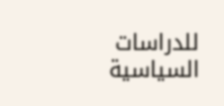للدراسات السياسية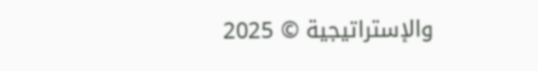والإستراتيجية © 2025